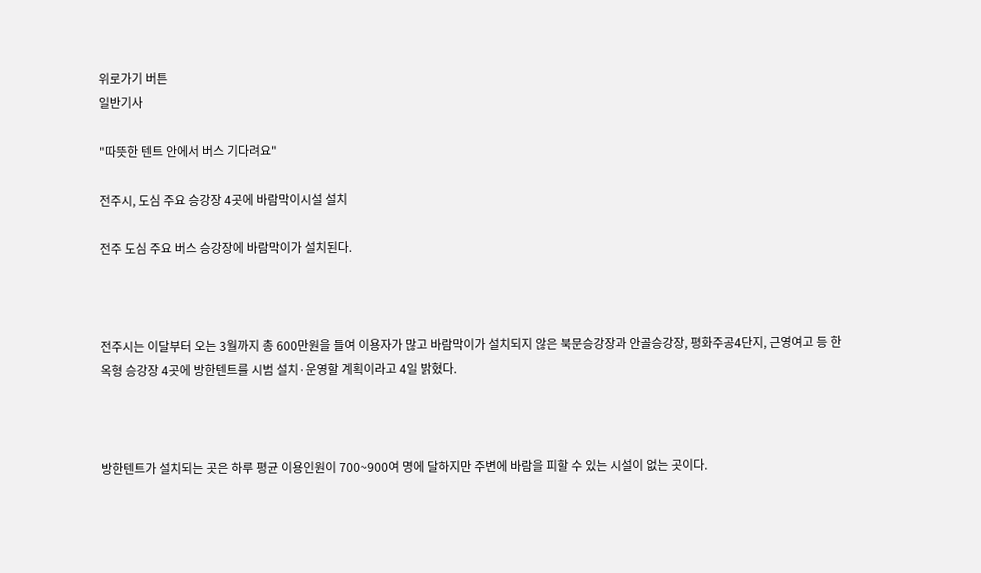위로가기 버튼
일반기사

"따뜻한 텐트 안에서 버스 기다려요"

전주시, 도심 주요 승강장 4곳에 바람막이시설 설치

전주 도심 주요 버스 승강장에 바람막이가 설치된다.



전주시는 이달부터 오는 3월까지 총 600만원을 들여 이용자가 많고 바람막이가 설치되지 않은 북문승강장과 안골승강장, 평화주공4단지, 근영여고 등 한옥형 승강장 4곳에 방한텐트를 시범 설치·운영할 계획이라고 4일 밝혔다.



방한텐트가 설치되는 곳은 하루 평균 이용인원이 700~900여 명에 달하지만 주변에 바람을 피할 수 있는 시설이 없는 곳이다.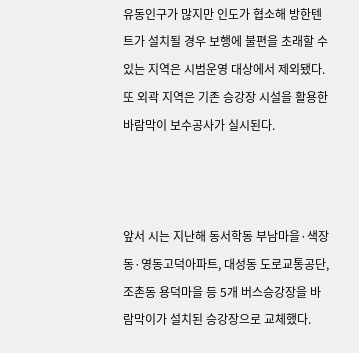유동인구가 많지만 인도가 협소해 방한텐트가 설치될 경우 보행에 불편을 초래할 수 있는 지역은 시범운영 대상에서 제외됐다. 또 외곽 지역은 기존 승강장 시설을 활용한 바람막이 보수공사가 실시된다.



앞서 시는 지난해 동서학동 부남마을·색장동·영동고덕아파트, 대성동 도로교통공단, 조촌동 용덕마을 등 5개 버스승강장을 바람막이가 설치된 승강장으로 교체했다.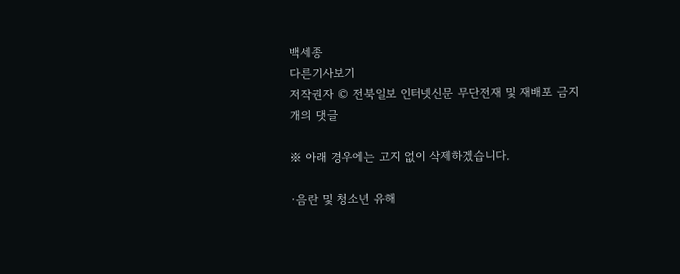백세종
다른기사보기
저작권자 © 전북일보 인터넷신문 무단전재 및 재배포 금지
개의 댓글

※ 아래 경우에는 고지 없이 삭제하겠습니다.

·음란 및 청소년 유해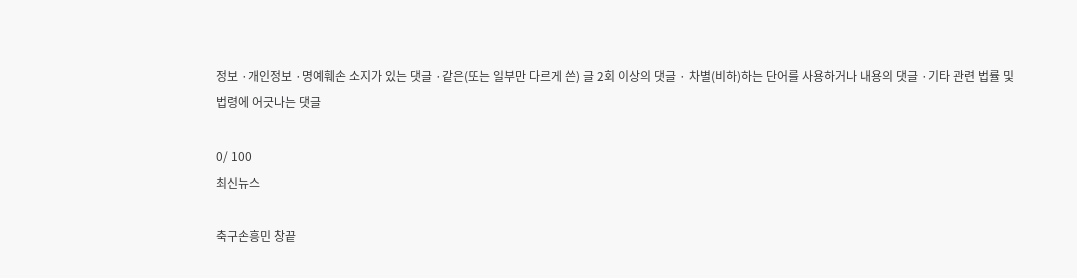정보 ·개인정보 ·명예훼손 소지가 있는 댓글 ·같은(또는 일부만 다르게 쓴) 글 2회 이상의 댓글 · 차별(비하)하는 단어를 사용하거나 내용의 댓글 ·기타 관련 법률 및 법령에 어긋나는 댓글

0/ 100
최신뉴스

축구손흥민 창끝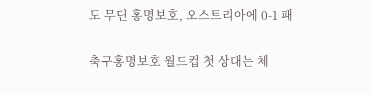도 무딘 홍명보호, 오스트리아에 0-1 패

축구홍명보호 월드컵 첫 상대는 체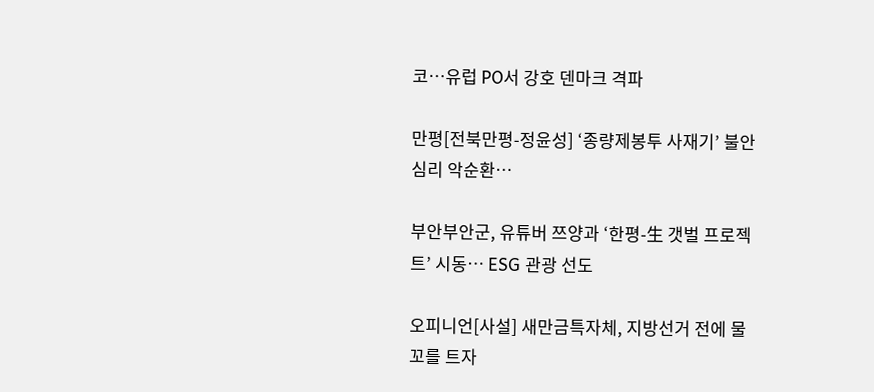코…유럽 PO서 강호 덴마크 격파

만평[전북만평-정윤성] ‘종량제봉투 사재기’ 불안심리 악순환…

부안부안군, 유튜버 쯔양과 ‘한평-生 갯벌 프로젝트’ 시동… ESG 관광 선도

오피니언[사설] 새만금특자체, 지방선거 전에 물꼬를 트자